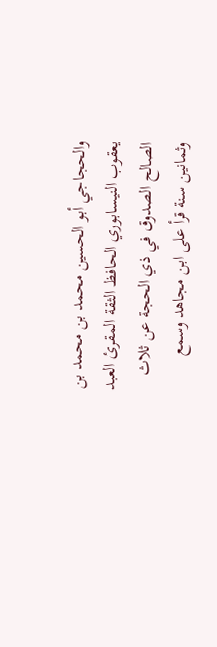والحجاجي أبو الحسين محمد بن محمد بن يعقوب النيسابوري الحافظ الثقة المقرئ العبد الصالح الصدوق في ذي الحجة عن ثلاث وثمانين سنة قرأ على ابن مجاهد وسمع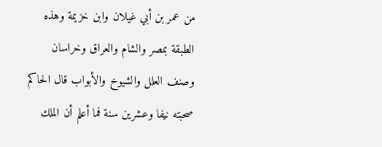من عمر بن أبي غيلان وابن خزيمة وهذه الطبقة بمصر والشام والعراق وخراسان وصنف العلل والشيوخ والأبواب قال الحاكم صحبته نيفا وعشرين سنة فما أعلم أن الملك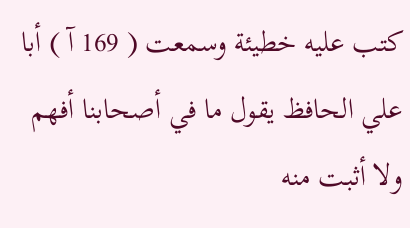كتب عليه خطيئة وسمعت ( 169 آ ) أبا علي الحافظ يقول ما في أصحابنا أفهم ولا أثبت منه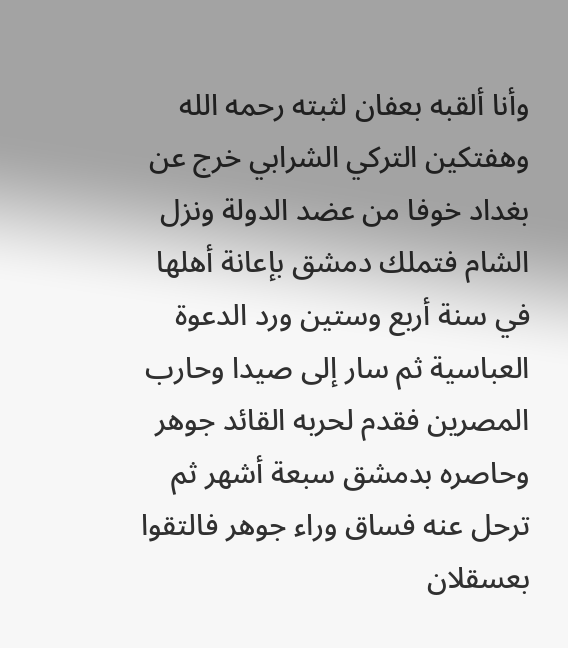وأنا ألقبه بعفان لثبته رحمه الله
وهفتكين التركي الشرابي خرج عن بغداد خوفا من عضد الدولة ونزل الشام فتملك دمشق بإعانة أهلها في سنة أربع وستين ورد الدعوة العباسية ثم سار إلى صيدا وحارب المصرين فقدم لحربه القائد جوهر وحاصره بدمشق سبعة أشهر ثم ترحل عنه فساق وراء جوهر فالتقوا بعسقلان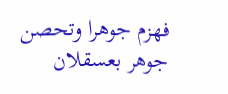فهزم جوهرا وتحصن جوهر بعسقلان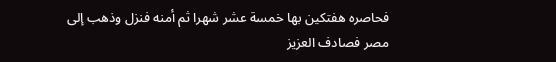فحاصره هفتكين بها خمسة عشر شهرا ثم أمنه فنزل وذهب إلى مصر فصادف العزيز